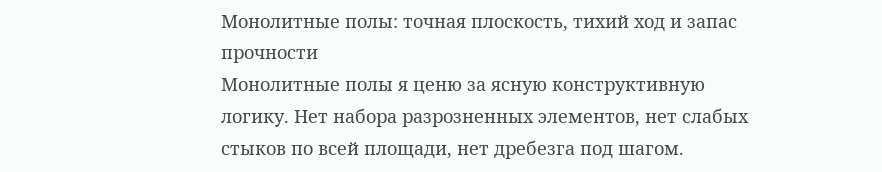Монолитные полы: точная плоскость, тихий ход и запас прочности
Монолитные полы я ценю за ясную конструктивную логику. Нет набора разрозненных элементов, нет слабых стыков по всей площади, нет дребезга под шагом.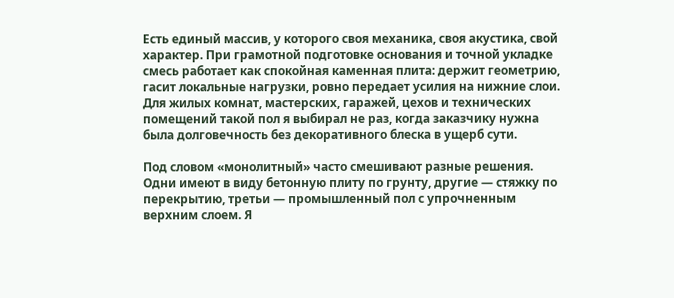Есть единый массив, у которого своя механика, своя акустика, свой характер. При грамотной подготовке основания и точной укладке смесь работает как спокойная каменная плита: держит геометрию, гасит локальные нагрузки, ровно передает усилия на нижние слои. Для жилых комнат, мастерских, гаражей, цехов и технических помещений такой пол я выбирал не раз, когда заказчику нужна была долговечность без декоративного блеска в ущерб сути.

Под словом «монолитный» часто смешивают разные решения. Одни имеют в виду бетонную плиту по грунту, другие — стяжку по перекрытию, третьи — промышленный пол с упрочненным верхним слоем. Я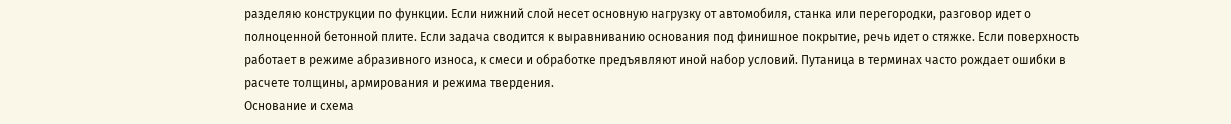разделяю конструкции по функции. Если нижний слой несет основную нагрузку от автомобиля, станка или перегородки, разговор идет о полноценной бетонной плите. Если задача сводится к выравниванию основания под финишное покрытие, речь идет о стяжке. Если поверхность работает в режиме абразивного износа, к смеси и обработке предъявляют иной набор условий. Путаница в терминах часто рождает ошибки в расчете толщины, армирования и режима твердения.
Основание и схема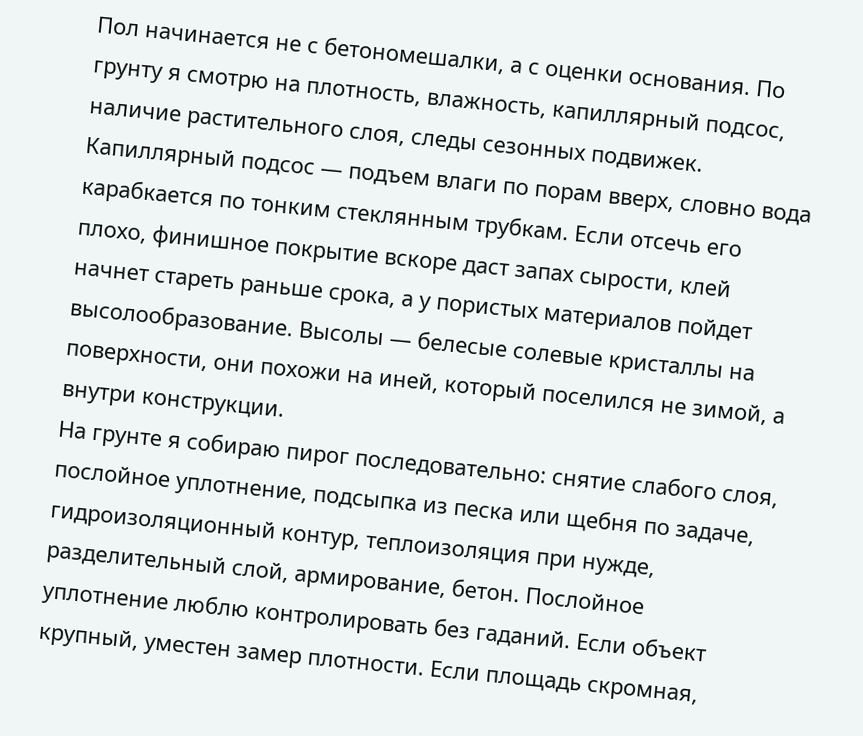Пол начинается не с бетономешалки, а с оценки основания. По грунту я смотрю на плотность, влажность, капиллярный подсос, наличие растительного слоя, следы сезонных подвижек. Капиллярный подсос — подъем влаги по порам вверх, словно вода карабкается по тонким стеклянным трубкам. Если отсечь его плохо, финишное покрытие вскоре даст запах сырости, клей начнет стареть раньше срока, а у пористых материалов пойдет высолообразование. Высолы — белесые солевые кристаллы на поверхности, они похожи на иней, который поселился не зимой, а внутри конструкции.
На грунте я собираю пирог последовательно: снятие слабого слоя, послойное уплотнение, подсыпка из песка или щебня по задаче, гидроизоляционный контур, теплоизоляция при нужде, разделительный слой, армирование, бетон. Послойное уплотнение люблю контролировать без гаданий. Если объект крупный, уместен замер плотности. Если площадь скромная,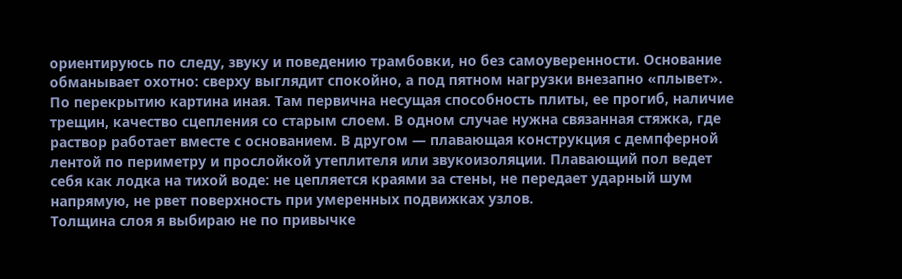ориентируюсь по следу, звуку и поведению трамбовки, но без самоуверенности. Основание обманывает охотно: сверху выглядит спокойно, а под пятном нагрузки внезапно «плывет».
По перекрытию картина иная. Там первична несущая способность плиты, ее прогиб, наличие трещин, качество сцепления со старым слоем. В одном случае нужна связанная стяжка, где раствор работает вместе с основанием. В другом — плавающая конструкция с демпферной лентой по периметру и прослойкой утеплителя или звукоизоляции. Плавающий пол ведет себя как лодка на тихой воде: не цепляется краями за стены, не передает ударный шум напрямую, не рвет поверхность при умеренных подвижках узлов.
Толщина слоя я выбираю не по привычке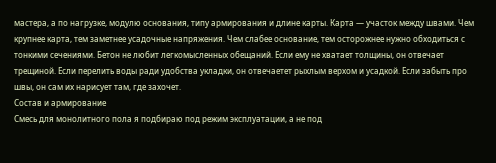мастера, а по нагрузке, модулю основания, типу армирования и длине карты. Карта — участок между швами. Чем крупнее карта, тем заметнее усадочные напряжения. Чем слабее основание, тем осторожнее нужно обходиться с тонкими сечениями. Бетон не любит легкомысленных обещаний. Если ему не хватает толщины, он отвечает трещиной. Если перелить воды ради удобства укладки, он отвечаетет рыхлым верхом и усадкой. Если забыть про швы, он сам их нарисует там, где захочет.
Состав и армирование
Смесь для монолитного пола я подбираю под режим эксплуатации, а не под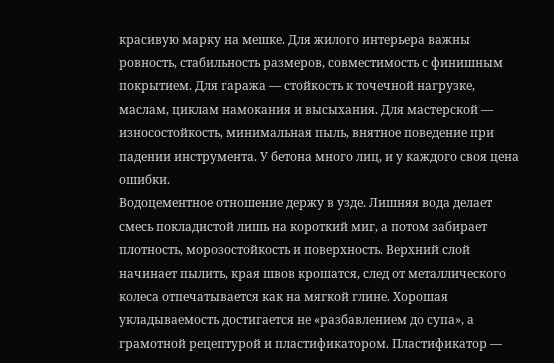красивую марку на мешке. Для жилого интерьера важны ровность, стабильность размеров, совместимость с финишным покрытием. Для гаража — стойкость к точечной нагрузке, маслам, циклам намокания и высыхания. Для мастерской — износостойкость, минимальная пыль, внятное поведение при падении инструмента. У бетона много лиц, и у каждого своя цена ошибки.
Водоцементное отношение держу в узде. Лишняя вода делает смесь покладистой лишь на короткий миг, а потом забирает плотность, морозостойкость и поверхность. Верхний слой начинает пылить, края швов крошатся, след от металлического колеса отпечатывается как на мягкой глине. Хорошая укладываемость достигается не «разбавлением до супа», а грамотной рецептурой и пластификатором. Пластификатор —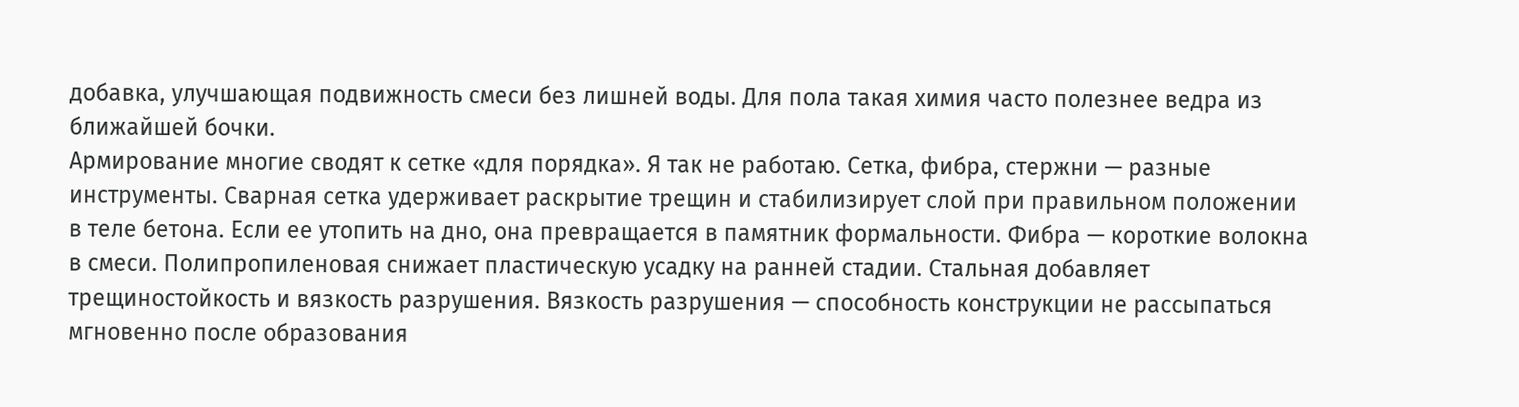добавка, улучшающая подвижность смеси без лишней воды. Для пола такая химия часто полезнее ведра из ближайшей бочки.
Армирование многие сводят к сетке «для порядка». Я так не работаю. Сетка, фибра, стержни — разные инструменты. Сварная сетка удерживает раскрытие трещин и стабилизирует слой при правильном положении в теле бетона. Если ее утопить на дно, она превращается в памятник формальности. Фибра — короткие волокна в смеси. Полипропиленовая снижает пластическую усадку на ранней стадии. Стальная добавляет трещиностойкость и вязкость разрушения. Вязкость разрушения — способность конструкции не рассыпаться мгновенно после образования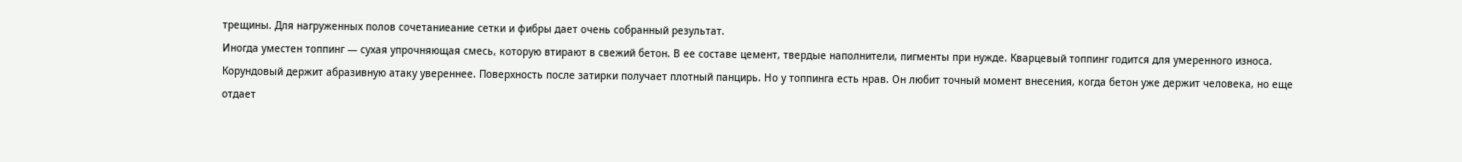трещины. Для нагруженных полов сочетаниеание сетки и фибры дает очень собранный результат.
Иногда уместен топпинг — сухая упрочняющая смесь, которую втирают в свежий бетон. В ее составе цемент, твердые наполнители, пигменты при нужде. Кварцевый топпинг годится для умеренного износа. Корундовый держит абразивную атаку увереннее. Поверхность после затирки получает плотный панцирь. Но у топпинга есть нрав. Он любит точный момент внесения, когда бетон уже держит человека, но еще отдает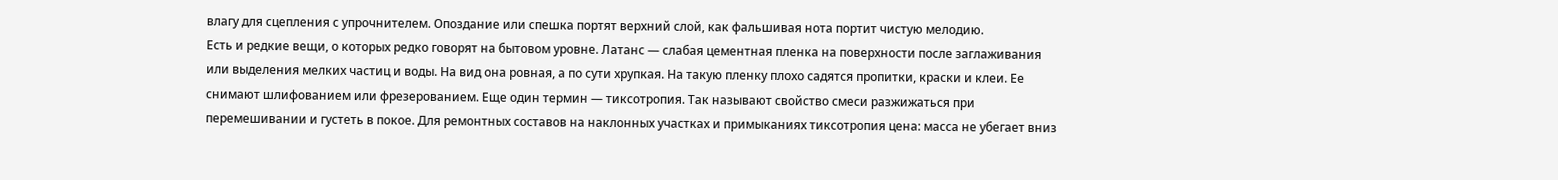влагу для сцепления с упрочнителем. Опоздание или спешка портят верхний слой, как фальшивая нота портит чистую мелодию.
Есть и редкие вещи, о которых редко говорят на бытовом уровне. Латанс — слабая цементная пленка на поверхности после заглаживания или выделения мелких частиц и воды. На вид она ровная, а по сути хрупкая. На такую пленку плохо садятся пропитки, краски и клеи. Ее снимают шлифованием или фрезерованием. Еще один термин — тиксотропия. Так называют свойство смеси разжижаться при перемешивании и густеть в покое. Для ремонтных составов на наклонных участках и примыканиях тиксотропия цена: масса не убегает вниз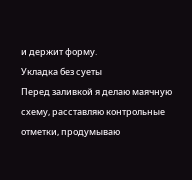и держит форму.
Укладка без суеты
Перед заливкой я делаю маячную схему, расставляю контрольные отметки, продумываю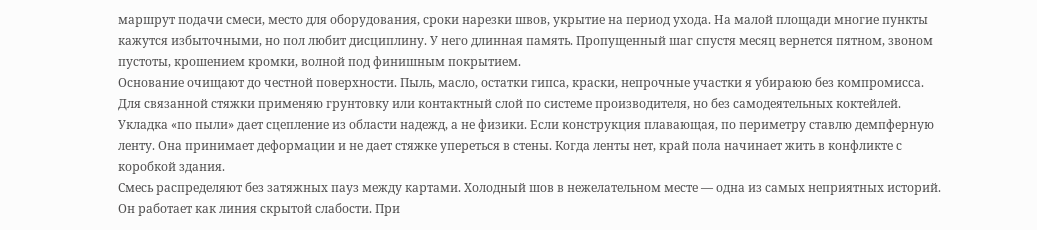маршрут подачи смеси, место для оборудования, сроки нарезки швов, укрытие на период ухода. На малой площади многие пункты кажутся избыточными, но пол любит дисциплину. У него длинная память. Пропущенный шаг спустя месяц вернется пятном, звоном пустоты, крошением кромки, волной под финишным покрытием.
Основание очищают до честной поверхности. Пыль, масло, остатки гипса, краски, непрочные участки я убираюю без компромисса. Для связанной стяжки применяю грунтовку или контактный слой по системе производителя, но без самодеятельных коктейлей. Укладка «по пыли» дает сцепление из области надежд, а не физики. Если конструкция плавающая, по периметру ставлю демпферную ленту. Она принимает деформации и не дает стяжке упереться в стены. Когда ленты нет, край пола начинает жить в конфликте с коробкой здания.
Смесь распределяют без затяжных пауз между картами. Холодный шов в нежелательном месте — одна из самых неприятных историй. Он работает как линия скрытой слабости. При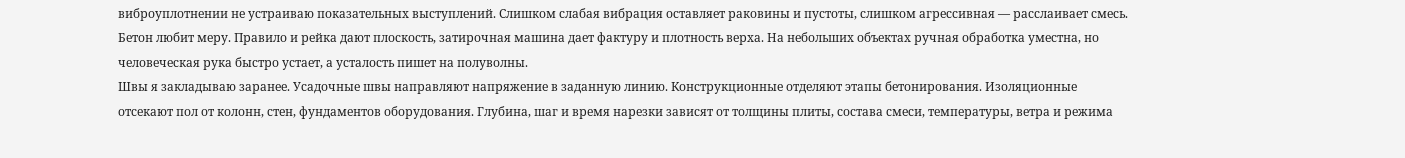виброуплотнении не устраиваю показательных выступлений. Слишком слабая вибрация оставляет раковины и пустоты, слишком агрессивная — расслаивает смесь. Бетон любит меру. Правило и рейка дают плоскость, затирочная машина дает фактуру и плотность верха. На небольших объектах ручная обработка уместна, но человеческая рука быстро устает, а усталость пишет на полуволны.
Швы я закладываю заранее. Усадочные швы направляют напряжение в заданную линию. Конструкционные отделяют этапы бетонирования. Изоляционные отсекают пол от колонн, стен, фундаментов оборудования. Глубина, шаг и время нарезки зависят от толщины плиты, состава смеси, температуры, ветра и режима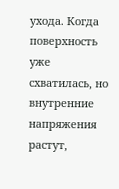ухода. Когда поверхность уже схватилась, но внутренние напряжения растут,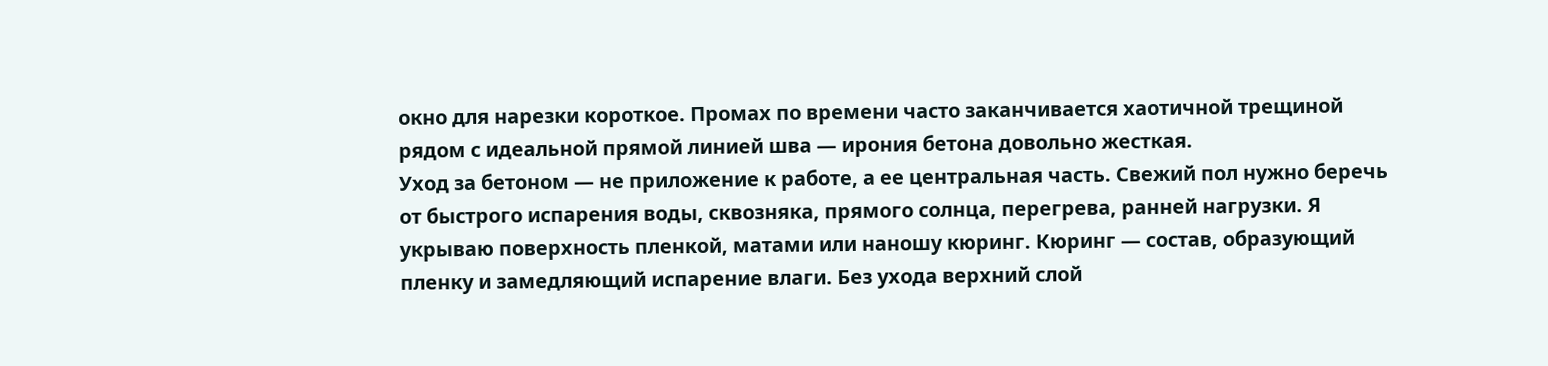окно для нарезки короткое. Промах по времени часто заканчивается хаотичной трещиной рядом с идеальной прямой линией шва — ирония бетона довольно жесткая.
Уход за бетоном — не приложение к работе, а ее центральная часть. Свежий пол нужно беречь от быстрого испарения воды, сквозняка, прямого солнца, перегрева, ранней нагрузки. Я укрываю поверхность пленкой, матами или наношу кюринг. Кюринг — состав, образующий пленку и замедляющий испарение влаги. Без ухода верхний слой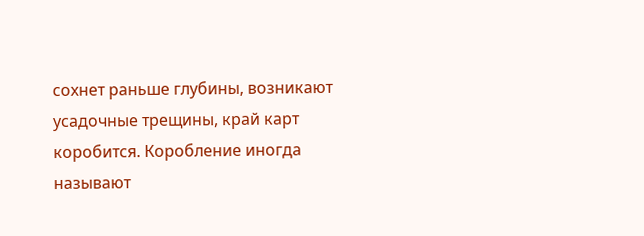сохнет раньше глубины, возникают усадочные трещины, край карт коробится. Коробление иногда называют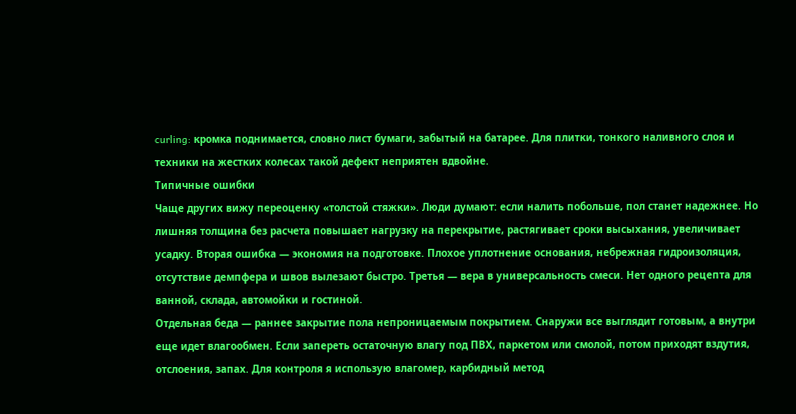curling: кромка поднимается, словно лист бумаги, забытый на батарее. Для плитки, тонкого наливного слоя и техники на жестких колесах такой дефект неприятен вдвойне.
Типичные ошибки
Чаще других вижу переоценку «толстой стяжки». Люди думают: если налить побольше, пол станет надежнее. Но лишняя толщина без расчета повышает нагрузку на перекрытие, растягивает сроки высыхания, увеличивает усадку. Вторая ошибка — экономия на подготовке. Плохое уплотнение основания, небрежная гидроизоляция, отсутствие демпфера и швов вылезают быстро. Третья — вера в универсальность смеси. Нет одного рецепта для ванной, склада, автомойки и гостиной.
Отдельная беда — раннее закрытие пола непроницаемым покрытием. Снаружи все выглядит готовым, а внутри еще идет влагообмен. Если запереть остаточную влагу под ПВХ, паркетом или смолой, потом приходят вздутия, отслоения, запах. Для контроля я использую влагомер, карбидный метод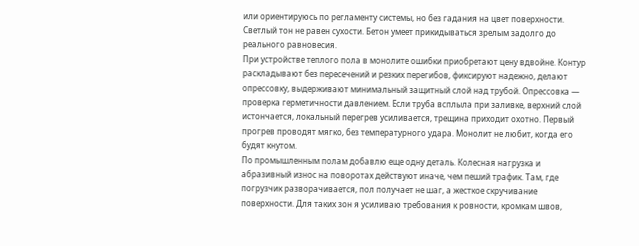или ориентируюсь по регламенту системы, но без гадания на цвет поверхности. Светлый тон не равен сухости. Бетон умеет прикидываться зрелым задолго до реального равновесия.
При устройстве теплого пола в монолите ошибки приобретают цену вдвойне. Контур раскладывают без пересечений и резких перегибов, фиксируют надежно, делают опрессовку, выдерживают минимальный защитный слой над трубой. Опрессовка — проверка герметичности давлением. Если труба всплыла при заливке, верхний слой истончается, локальный перегрев усиливается, трещина приходит охотно. Первый прогрев проводят мягко, без температурного удара. Монолит не любит, когда его будят кнутом.
По промышленным полам добавлю еще одну деталь. Колесная нагрузка и абразивный износ на поворотах действуют иначе, чем пеший трафик. Там, где погрузчик разворачивается, пол получает не шаг, а жесткое скручивание поверхности. Для таких зон я усиливаю требования к ровности, кромкам швов,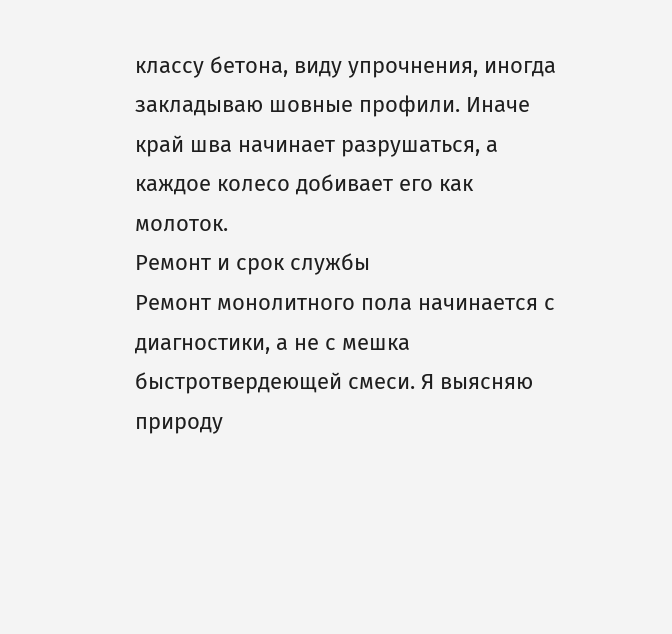классу бетона, виду упрочнения, иногда закладываю шовные профили. Иначе край шва начинает разрушаться, а каждое колесо добивает его как молоток.
Ремонт и срок службы
Ремонт монолитного пола начинается с диагностики, а не с мешка быстротвердеющей смеси. Я выясняю природу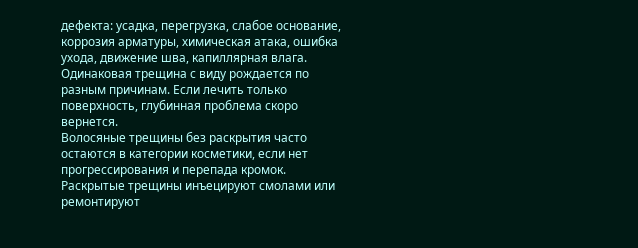дефекта: усадка, перегрузка, слабое основание, коррозия арматуры, химическая атака, ошибка ухода, движение шва, капиллярная влага. Одинаковая трещина с виду рождается по разным причинам. Если лечить только поверхность, глубинная проблема скоро вернется.
Волосяные трещины без раскрытия часто остаются в категории косметики, если нет прогрессирования и перепада кромок. Раскрытые трещины инъецируют смолами или ремонтируют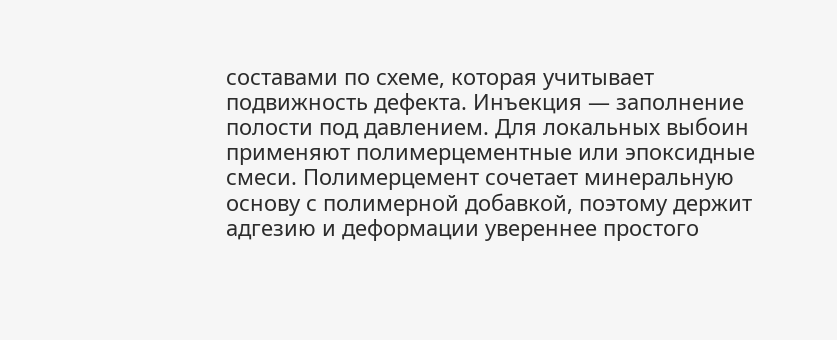составами по схеме, которая учитывает подвижность дефекта. Инъекция — заполнение полости под давлением. Для локальных выбоин применяют полимерцементные или эпоксидные смеси. Полимерцемент сочетает минеральную основу с полимерной добавкой, поэтому держит адгезию и деформации увереннее простого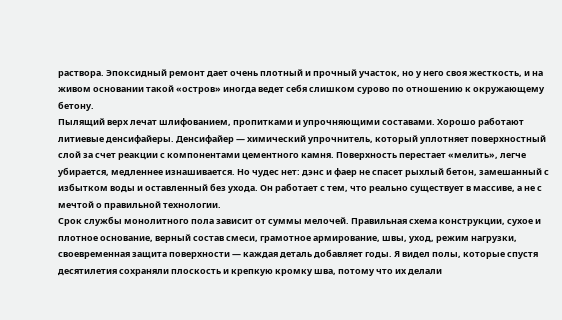раствора. Эпоксидный ремонт дает очень плотный и прочный участок, но у него своя жесткость, и на живом основании такой «остров» иногда ведет себя слишком сурово по отношению к окружающему бетону.
Пылящий верх лечат шлифованием, пропитками и упрочняющими составами. Хорошо работают литиевые денсифайеры. Денсифайер — химический упрочнитель, который уплотняет поверхностный слой за счет реакции с компонентами цементного камня. Поверхность перестает «мелить», легче убирается, медленнее изнашивается. Но чудес нет: дэнс и фаер не спасет рыхлый бетон, замешанный с избытком воды и оставленный без ухода. Он работает с тем, что реально существует в массиве, а не с мечтой о правильной технологии.
Срок службы монолитного пола зависит от суммы мелочей. Правильная схема конструкции, сухое и плотное основание, верный состав смеси, грамотное армирование, швы, уход, режим нагрузки, своевременная защита поверхности — каждая деталь добавляет годы. Я видел полы, которые спустя десятилетия сохраняли плоскость и крепкую кромку шва, потому что их делали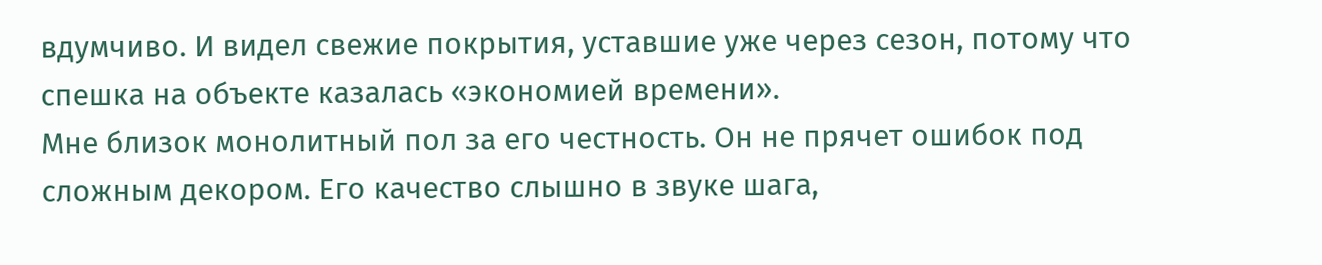вдумчиво. И видел свежие покрытия, уставшие уже через сезон, потому что спешка на объекте казалась «экономией времени».
Мне близок монолитный пол за его честность. Он не прячет ошибок под сложным декором. Его качество слышно в звуке шага,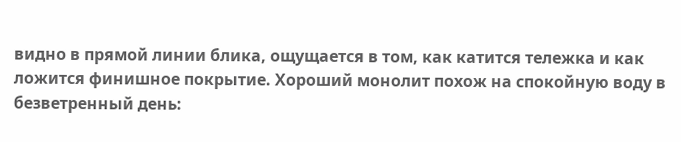видно в прямой линии блика, ощущается в том, как катится тележка и как ложится финишное покрытие. Хороший монолит похож на спокойную воду в безветренный день: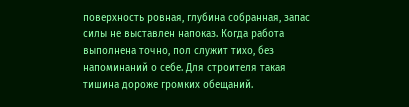поверхность ровная, глубина собранная, запас силы не выставлен напоказ. Когда работа выполнена точно, пол служит тихо, без напоминаний о себе. Для строителя такая тишина дороже громких обещаний.